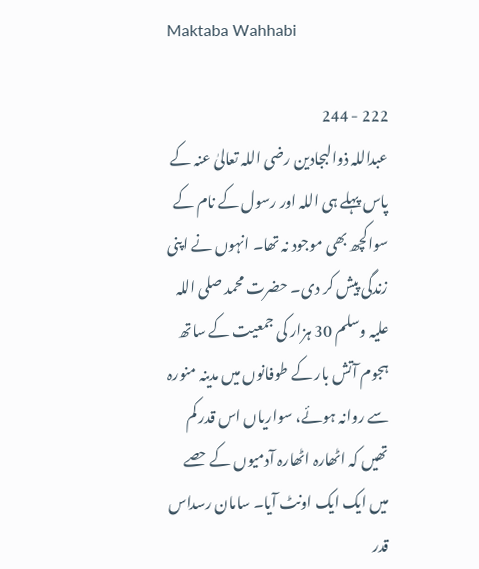Maktaba Wahhabi

222 - 244
عبداللہ ذوالبجادین رضی اللہ تعالیٰ عنہ کے پاس پہلے ہی اللہ اور رسول کے نام کے سواکچھ بھی موجود نہ تھا۔ انہوں نے اپنی زندگی پیش کر دی۔ حضرت محمد صلی اللہ علیہ وسلم 30 ہزار کی جمعیت کے ساتھ ہجوم آتش بار کے طوفانوں میں مدینہ منورہ سے روانہ ہوئے، سواریاں اس قدر کم تھیں کہ اٹھارہ اٹھارہ آدمیوں کے حصے میں ایک ایک اونٹ آیا۔ سامان رسداس قدر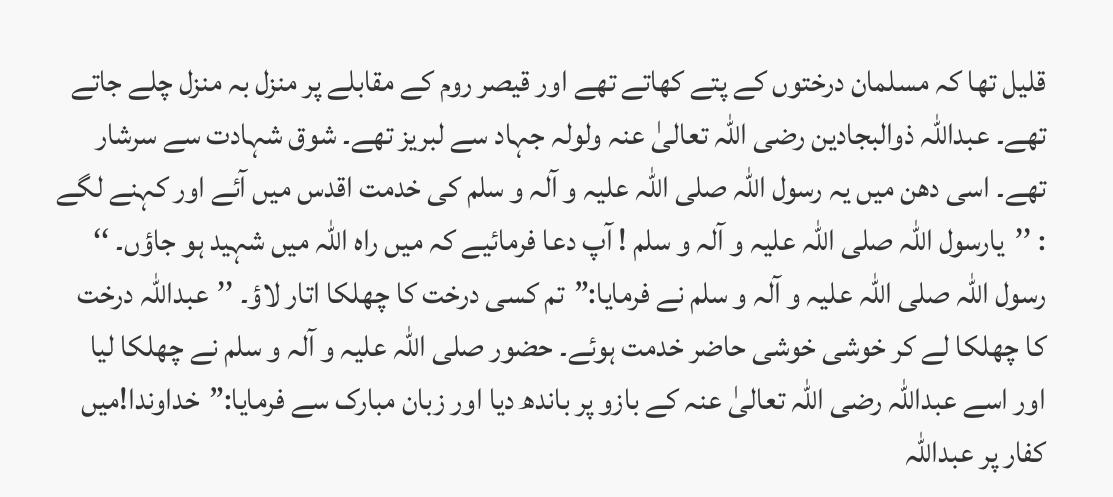قلیل تھا کہ مسلمان درختوں کے پتے کھاتے تھے اور قیصر روم کے مقابلے پر منزل بہ منزل چلے جاتے تھے۔ عبداللہ ذوالبجادین رضی اللہ تعالیٰ عنہ ولولہ جہاد سے لبریز تھے۔ شوق شہادت سے سرشار تھے۔ اسی دھن میں یہ رسول اللہ صلی اللہ علیہ و آلہ و سلم کی خدمت اقدس میں آئے اور کہنے لگے : ’’یارسول اللہ صلی اللہ علیہ و آلہ و سلم ! آپ دعا فرمائیے کہ میں راہ اللہ میں شہید ہو جاؤں۔ ‘‘ رسول اللہ صلی اللہ علیہ و آلہ و سلم نے فرمایا:”تم کسی درخت کا چھلکا اتار لاؤ۔ ’’عبداللہ درخت کا چھلکا لے کر خوشی خوشی حاضر خدمت ہوئے۔ حضور صلی اللہ علیہ و آلہ و سلم نے چھلکا لیا اور اسے عبداللہ رضی اللہ تعالیٰ عنہ کے بازو پر باندھ دیا اور زبان مبارک سے فرمایا:”خداوندا!میں کفار پر عبداللہ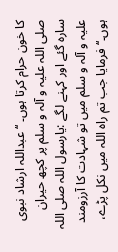کا خون حرام کرتا ہوں۔ ‘‘ عبداللہ ارشاد نبوی صلی اللہ علیہ و آلہ و سلم پر کچھ حیران سارہ گئے اور کہنے لگے :یارسول اللہ صلی اللہ علیہ و آلہ و سلم میں تو شہادت کا آرزومند ہوں۔‘‘فرمایا جب تم راہ اللہ میں نکل پڑے،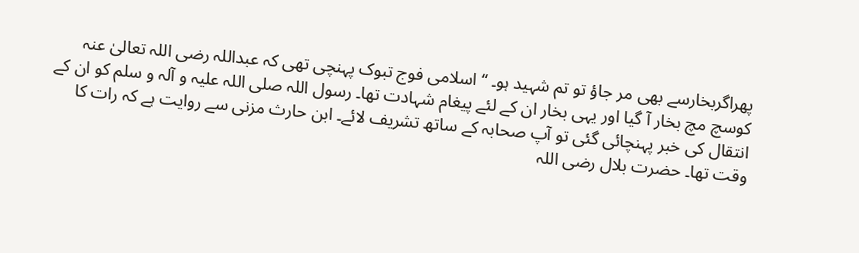پھراگربخارسے بھی مر جاؤ تو تم شہید ہو۔ ‘‘ اسلامی فوج تبوک پہنچی تھی کہ عبداللہ رضی اللہ تعالیٰ عنہ کوسچ مچ بخار آ گیا اور یہی بخار ان کے لئے پیغام شہادت تھا۔ رسول اللہ صلی اللہ علیہ و آلہ و سلم کو ان کے انتقال کی خبر پہنچائی گئی تو آپ صحابہ کے ساتھ تشریف لائے۔ ابن حارث مزنی سے روایت ہے کہ رات کا وقت تھا۔ حضرت بلال رضی اللہ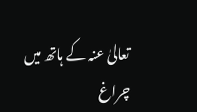تعالیٰ عنہ کے ہاتھ میں چراغ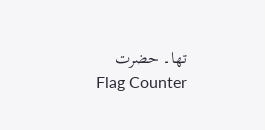تھا۔ حضرت
Flag Counter